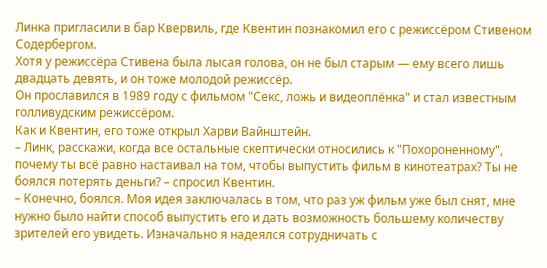Линка пригласили в бар Квервиль, где Квентин познакомил его с режиссёром Стивеном Содербергом.
Хотя у режиссёра Стивена была лысая голова, он не был старым — ему всего лишь двадцать девять, и он тоже молодой режиссёр.
Он прославился в 1989 году с фильмом "Секс, ложь и видеоплёнка" и стал известным голливудским режиссёром.
Как и Квентин, его тоже открыл Харви Вайнштейн.
– Линк, расскажи, когда все остальные скептически относились к "Похороненному", почему ты всё равно настаивал на том, чтобы выпустить фильм в кинотеатрах? Ты не боялся потерять деньги? – спросил Квентин.
– Конечно, боялся. Моя идея заключалась в том, что раз уж фильм уже был снят, мне нужно было найти способ выпустить его и дать возможность большему количеству зрителей его увидеть. Изначально я надеялся сотрудничать с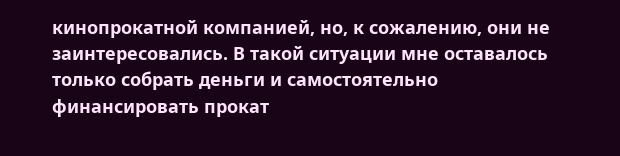кинопрокатной компанией, но, к сожалению, они не заинтересовались. В такой ситуации мне оставалось только собрать деньги и самостоятельно финансировать прокат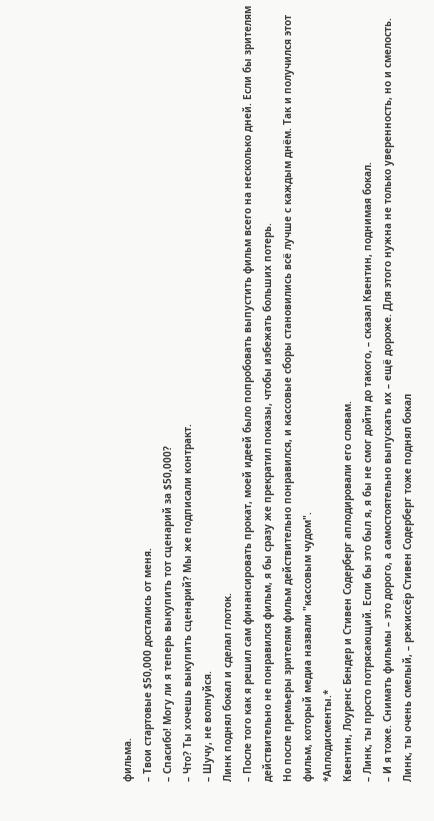фильма.
– Твои стартовые $50,000 достались от меня.
– Спасибо! Могу ли я теперь выкупить тот сценарий за $50,000?
– Что? Ты хочешь выкупить сценарий? Мы же подписали контракт.
– Шучу, не волнуйся.
Линк поднял бокал и сделал глоток.
– После того как я решил сам финансировать прокат, моей идеей было попробовать выпустить фильм всего на несколько дней. Если бы зрителям действительно не понравился фильм, я бы сразу же прекратил показы, чтобы избежать больших потерь.
Но после премьеры зрителям фильм действительно понравился, и кассовые сборы становились всё лучше с каждым днём. Так и получился этот фильм, который медиа назвали "кассовым чудом".
*Аплодисменты.*
Квентин, Лоуренс Бендер и Стивен Содерберг аплодировали его словам.
– Линк, ты просто потрясающий. Если бы это был я, я бы не смог дойти до такого, – сказал Квентин, поднимая бокал.
– И я тоже. Снимать фильмы – это дорого, а самостоятельно выпускать их – ещё дороже. Для этого нужна не только уверенность, но и смелость. Линк, ты очень смелый, – режиссёр Стивен Содерберг тоже поднял бокал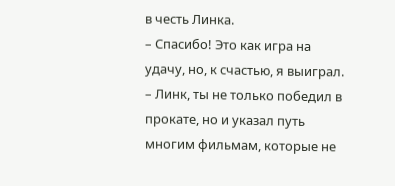в честь Линка.
– Спасибо! Это как игра на удачу, но, к счастью, я выиграл.
– Линк, ты не только победил в прокате, но и указал путь многим фильмам, которые не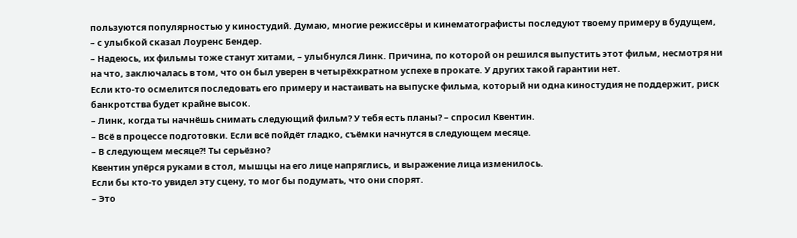пользуются популярностью у киностудий. Думаю, многие режиссёры и кинематографисты последуют твоему примеру в будущем, – с улыбкой сказал Лоуренс Бендер.
– Надеюсь, их фильмы тоже станут хитами, – улыбнулся Линк. Причина, по которой он решился выпустить этот фильм, несмотря ни на что, заключалась в том, что он был уверен в четырёхкратном успехе в прокате. У других такой гарантии нет.
Если кто-то осмелится последовать его примеру и настаивать на выпуске фильма, который ни одна киностудия не поддержит, риск банкротства будет крайне высок.
– Линк, когда ты начнёшь снимать следующий фильм? У тебя есть планы? – спросил Квентин.
– Всё в процессе подготовки. Если всё пойдёт гладко, съёмки начнутся в следующем месяце.
– В следующем месяце?! Ты серьёзно?
Квентин упёрся руками в стол, мышцы на его лице напряглись, и выражение лица изменилось.
Если бы кто-то увидел эту сцену, то мог бы подумать, что они спорят.
– Это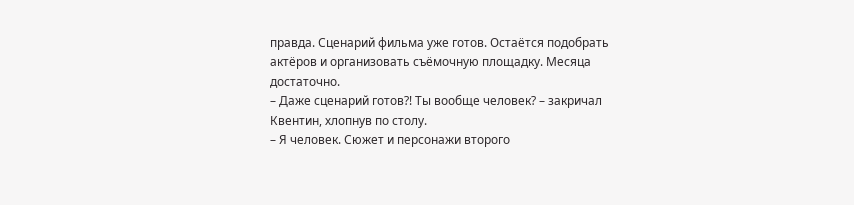правда. Сценарий фильма уже готов. Остаётся подобрать актёров и организовать съёмочную площадку. Месяца достаточно.
– Даже сценарий готов?! Ты вообще человек? – закричал Квентин, хлопнув по столу.
– Я человек. Сюжет и персонажи второго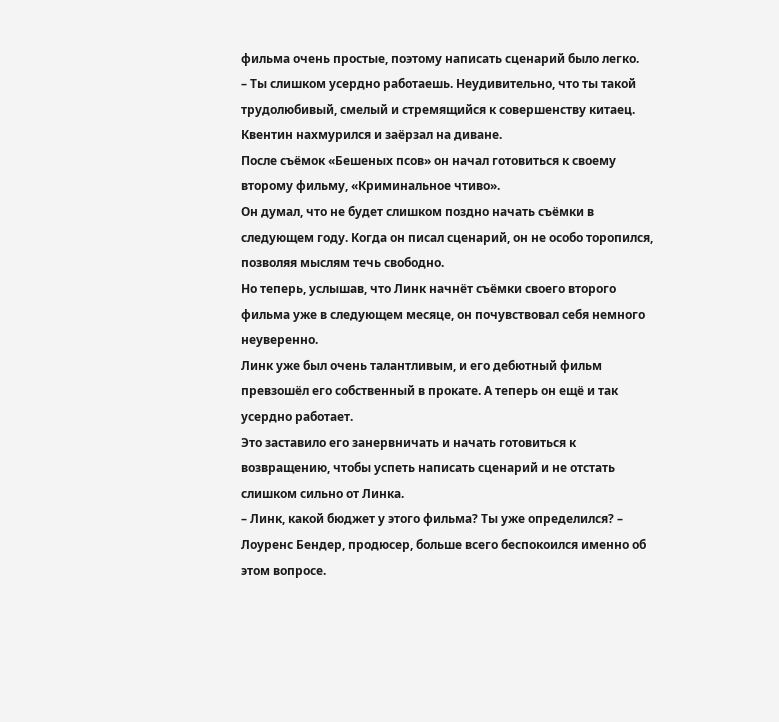фильма очень простые, поэтому написать сценарий было легко.
– Ты слишком усердно работаешь. Неудивительно, что ты такой трудолюбивый, смелый и стремящийся к совершенству китаец.
Квентин нахмурился и заёрзал на диване.
После съёмок «Бешеных псов» он начал готовиться к своему второму фильму, «Криминальное чтиво».
Он думал, что не будет слишком поздно начать съёмки в следующем году. Когда он писал сценарий, он не особо торопился, позволяя мыслям течь свободно.
Но теперь, услышав, что Линк начнёт съёмки своего второго фильма уже в следующем месяце, он почувствовал себя немного неуверенно.
Линк уже был очень талантливым, и его дебютный фильм превзошёл его собственный в прокате. А теперь он ещё и так усердно работает.
Это заставило его занервничать и начать готовиться к возвращению, чтобы успеть написать сценарий и не отстать слишком сильно от Линка.
– Линк, какой бюджет у этого фильма? Ты уже определился? – Лоуренс Бендер, продюсер, больше всего беспокоился именно об этом вопросе.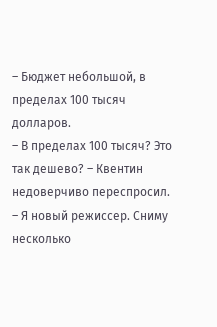– Бюджет небольшой, в пределах 100 тысяч долларов.
– В пределах 100 тысяч? Это так дешево? – Квентин недоверчиво переспросил.
– Я новый режиссер. Сниму несколько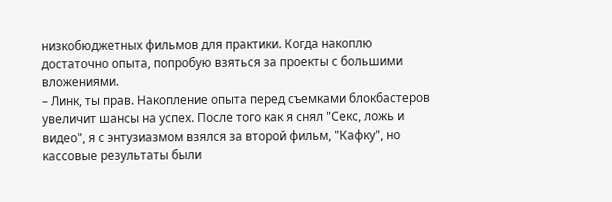низкобюджетных фильмов для практики. Когда накоплю достаточно опыта, попробую взяться за проекты с большими вложениями.
– Линк, ты прав. Накопление опыта перед съемками блокбастеров увеличит шансы на успех. После того как я снял "Секс, ложь и видео", я с энтузиазмом взялся за второй фильм, "Кафку", но кассовые результаты были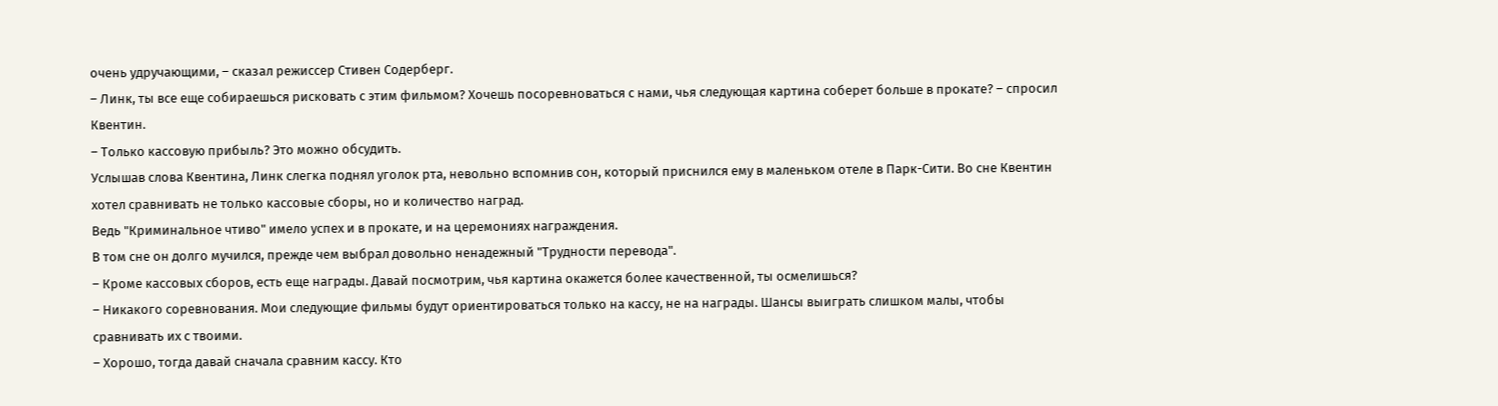очень удручающими, – сказал режиссер Стивен Содерберг.
– Линк, ты все еще собираешься рисковать с этим фильмом? Хочешь посоревноваться с нами, чья следующая картина соберет больше в прокате? – спросил Квентин.
– Только кассовую прибыль? Это можно обсудить.
Услышав слова Квентина, Линк слегка поднял уголок рта, невольно вспомнив сон, который приснился ему в маленьком отеле в Парк-Сити. Во сне Квентин хотел сравнивать не только кассовые сборы, но и количество наград.
Ведь "Криминальное чтиво" имело успех и в прокате, и на церемониях награждения.
В том сне он долго мучился, прежде чем выбрал довольно ненадежный "Трудности перевода".
– Кроме кассовых сборов, есть еще награды. Давай посмотрим, чья картина окажется более качественной, ты осмелишься?
– Никакого соревнования. Мои следующие фильмы будут ориентироваться только на кассу, не на награды. Шансы выиграть слишком малы, чтобы сравнивать их с твоими.
– Хорошо, тогда давай сначала сравним кассу. Кто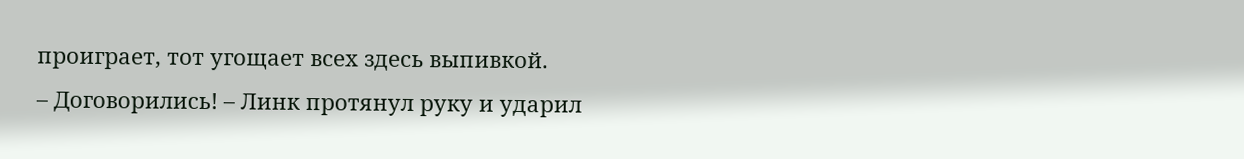проиграет, тот угощает всех здесь выпивкой.
– Договорились! – Линк протянул руку и ударил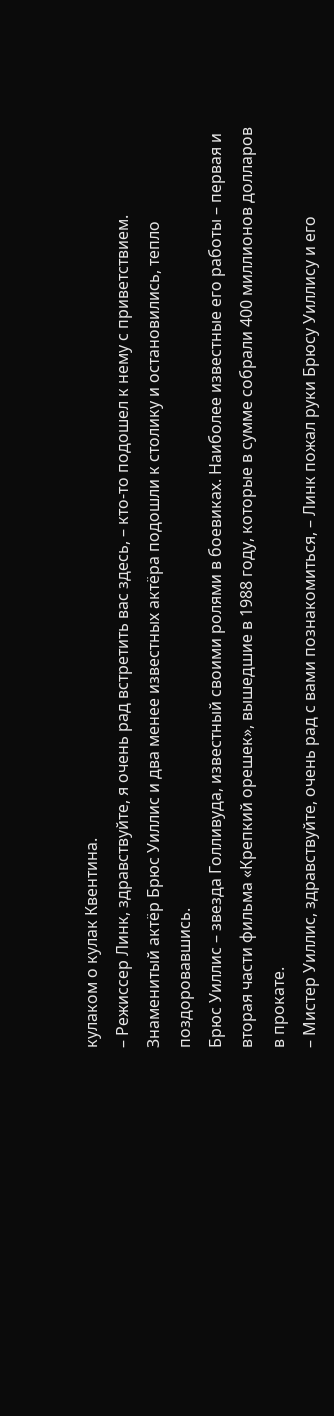кулаком о кулак Квентина.
– Режиссер Линк, здравствуйте, я очень рад встретить вас здесь, – кто-то подошел к нему с приветствием.
Знаменитый актёр Брюс Уиллис и два менее известных актёра подошли к столику и остановились, тепло поздоровавшись.
Брюс Уиллис – звезда Голливуда, известный своими ролями в боевиках. Наиболее известные его работы – первая и вторая части фильма «Крепкий орешек», вышедшие в 1988 году, которые в сумме собрали 400 миллионов долларов в прокате.
– Мистер Уиллис, здравствуйте, очень рад с вами познакомиться, – Линк пожал руки Брюсу Уиллису и его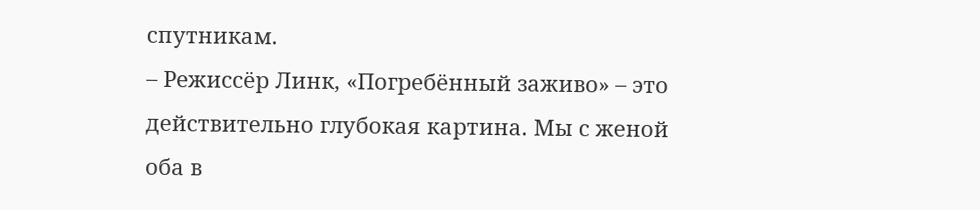спутникам.
– Режиссёр Линк, «Погребённый заживо» – это действительно глубокая картина. Мы с женой оба в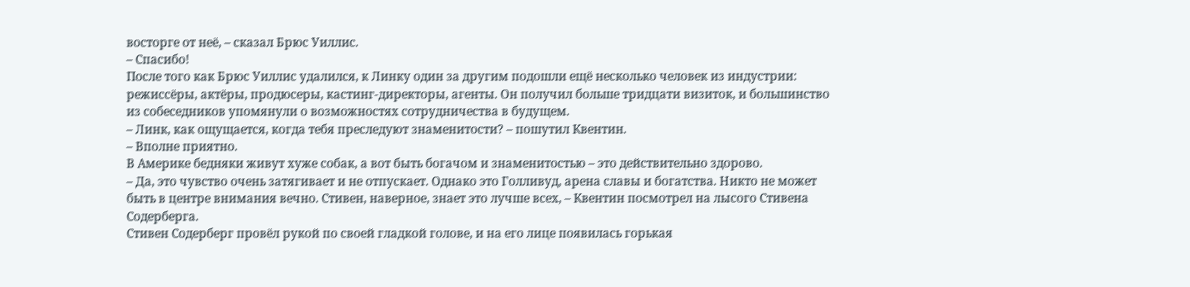восторге от неё, – сказал Брюс Уиллис.
– Спасибо!
После того как Брюс Уиллис удалился, к Линку один за другим подошли ещё несколько человек из индустрии: режиссёры, актёры, продюсеры, кастинг-директоры, агенты. Он получил больше тридцати визиток, и большинство из собеседников упомянули о возможностях сотрудничества в будущем.
– Линк, как ощущается, когда тебя преследуют знаменитости? – пошутил Квентин.
– Вполне приятно.
В Америке бедняки живут хуже собак, а вот быть богачом и знаменитостью – это действительно здорово.
– Да, это чувство очень затягивает и не отпускает. Однако это Голливуд, арена славы и богатства. Никто не может быть в центре внимания вечно. Стивен, наверное, знает это лучше всех, – Квентин посмотрел на лысого Стивена Содерберга.
Стивен Содерберг провёл рукой по своей гладкой голове, и на его лице появилась горькая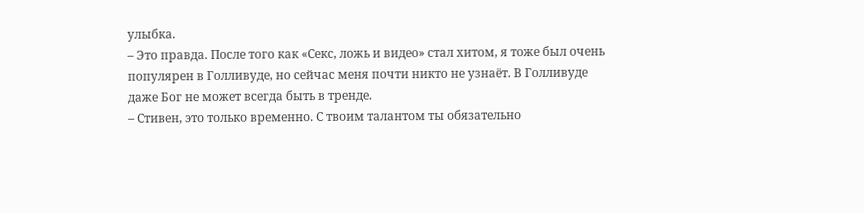улыбка.
– Это правда. После того как «Секс, ложь и видео» стал хитом, я тоже был очень популярен в Голливуде, но сейчас меня почти никто не узнаёт. В Голливуде даже Бог не может всегда быть в тренде.
– Стивен, это только временно. С твоим талантом ты обязательно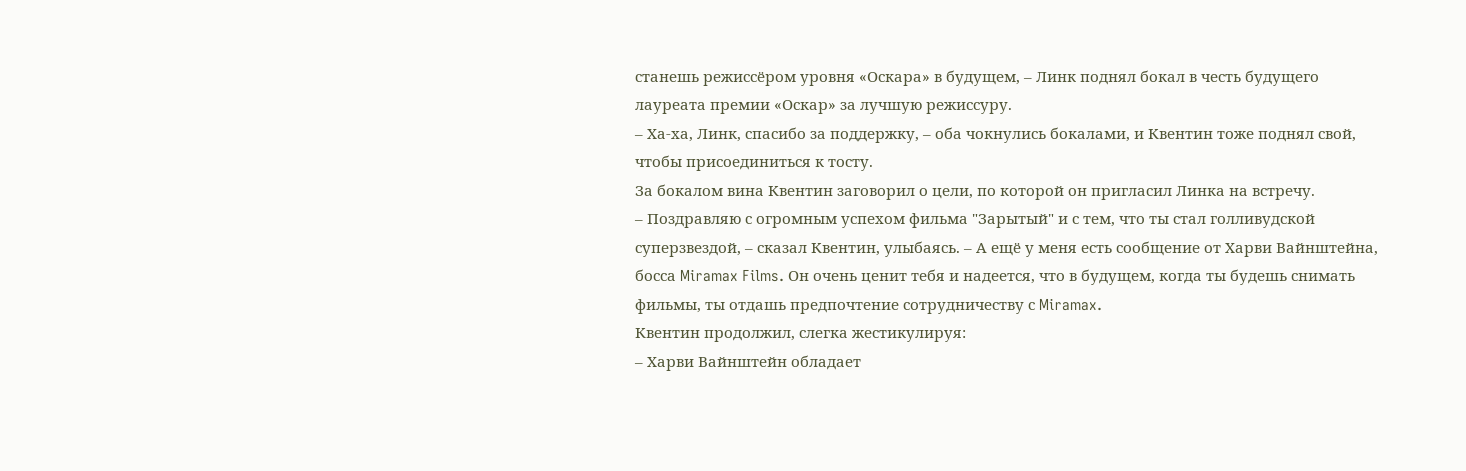станешь режиссёром уровня «Оскара» в будущем, – Линк поднял бокал в честь будущего лауреата премии «Оскар» за лучшую режиссуру.
– Ха-ха, Линк, спасибо за поддержку, – оба чокнулись бокалами, и Квентин тоже поднял свой, чтобы присоединиться к тосту.
За бокалом вина Квентин заговорил о цели, по которой он пригласил Линка на встречу.
– Поздравляю с огромным успехом фильма "Зарытый" и с тем, что ты стал голливудской суперзвездой, – сказал Квентин, улыбаясь. – А ещё у меня есть сообщение от Харви Вайнштейна, босса Miramax Films. Он очень ценит тебя и надеется, что в будущем, когда ты будешь снимать фильмы, ты отдашь предпочтение сотрудничеству с Miramax.
Квентин продолжил, слегка жестикулируя:
– Харви Вайнштейн обладает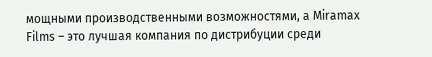мощными производственными возможностями, а Miramax Films – это лучшая компания по дистрибуции среди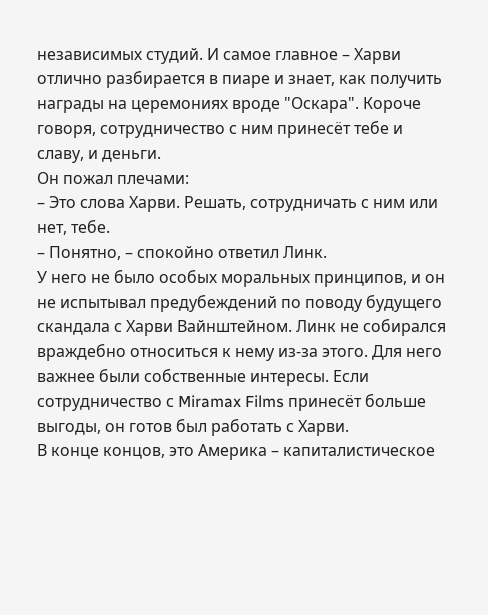независимых студий. И самое главное – Харви отлично разбирается в пиаре и знает, как получить награды на церемониях вроде "Оскара". Короче говоря, сотрудничество с ним принесёт тебе и славу, и деньги.
Он пожал плечами:
– Это слова Харви. Решать, сотрудничать с ним или нет, тебе.
– Понятно, – спокойно ответил Линк.
У него не было особых моральных принципов, и он не испытывал предубеждений по поводу будущего скандала с Харви Вайнштейном. Линк не собирался враждебно относиться к нему из-за этого. Для него важнее были собственные интересы. Если сотрудничество с Miramax Films принесёт больше выгоды, он готов был работать с Харви.
В конце концов, это Америка – капиталистическое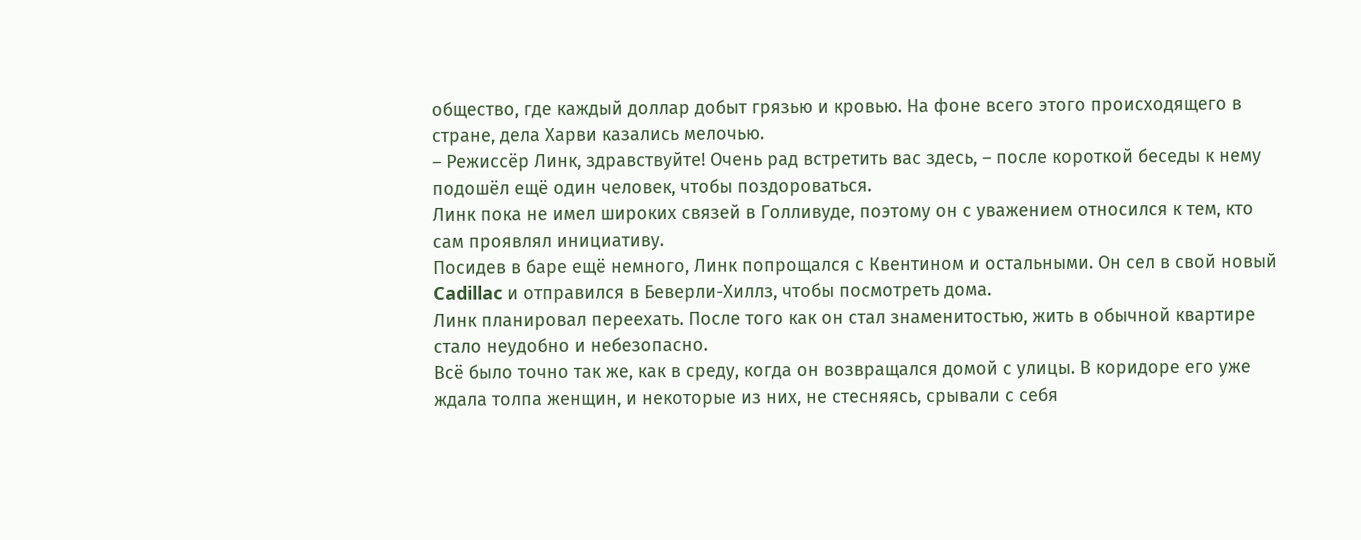общество, где каждый доллар добыт грязью и кровью. На фоне всего этого происходящего в стране, дела Харви казались мелочью.
– Режиссёр Линк, здравствуйте! Очень рад встретить вас здесь, – после короткой беседы к нему подошёл ещё один человек, чтобы поздороваться.
Линк пока не имел широких связей в Голливуде, поэтому он с уважением относился к тем, кто сам проявлял инициативу.
Посидев в баре ещё немного, Линк попрощался с Квентином и остальными. Он сел в свой новый Cadillac и отправился в Беверли-Хиллз, чтобы посмотреть дома.
Линк планировал переехать. После того как он стал знаменитостью, жить в обычной квартире стало неудобно и небезопасно.
Всё было точно так же, как в среду, когда он возвращался домой с улицы. В коридоре его уже ждала толпа женщин, и некоторые из них, не стесняясь, срывали с себя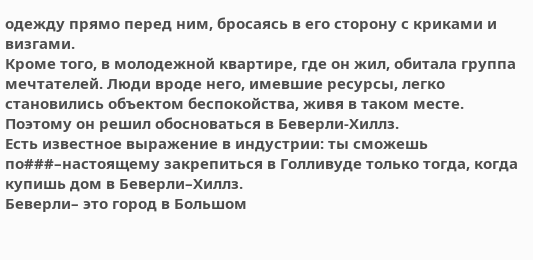одежду прямо перед ним, бросаясь в его сторону с криками и визгами.
Кроме того, в молодежной квартире, где он жил, обитала группа мечтателей. Люди вроде него, имевшие ресурсы, легко становились объектом беспокойства, живя в таком месте.
Поэтому он решил обосноваться в Беверли-Хиллз.
Есть известное выражение в индустрии: ты сможешь по###–настоящему закрепиться в Голливуде только тогда, когда купишь дом в Беверли–Хиллз.
Беверли– это город в Большом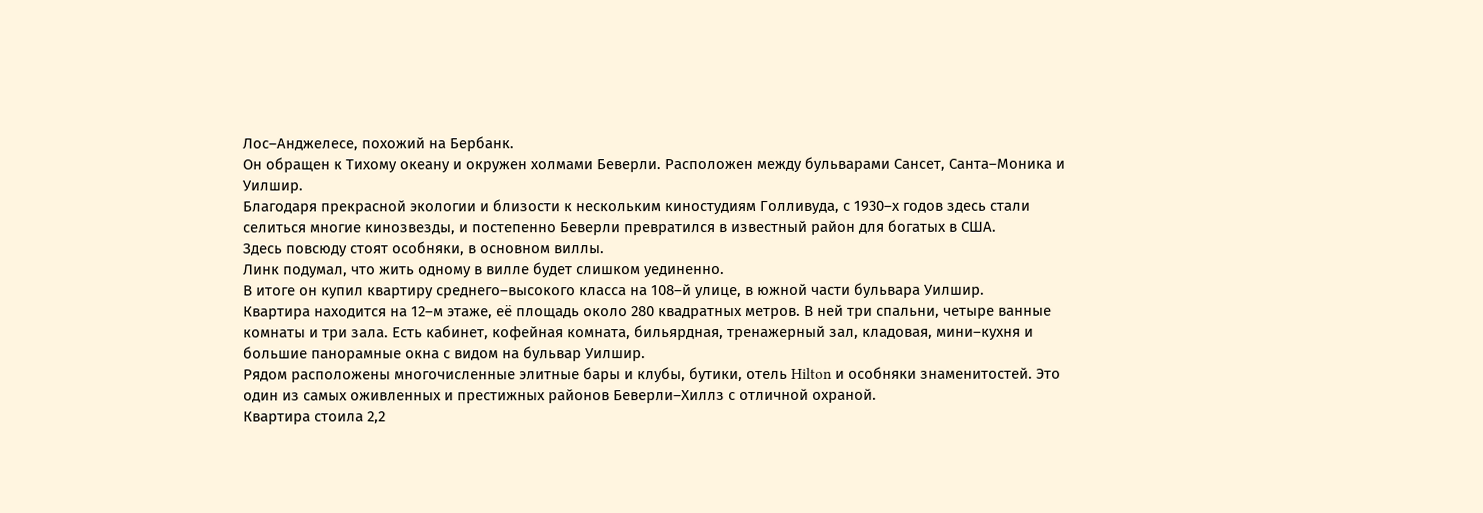Лос–Анджелесе, похожий на Бербанк.
Он обращен к Тихому океану и окружен холмами Беверли. Расположен между бульварами Сансет, Санта–Моника и Уилшир.
Благодаря прекрасной экологии и близости к нескольким киностудиям Голливуда, с 1930–х годов здесь стали селиться многие кинозвезды, и постепенно Беверли превратился в известный район для богатых в США.
Здесь повсюду стоят особняки, в основном виллы.
Линк подумал, что жить одному в вилле будет слишком уединенно.
В итоге он купил квартиру среднего–высокого класса на 108–й улице, в южной части бульвара Уилшир.
Квартира находится на 12–м этаже, её площадь около 280 квадратных метров. В ней три спальни, четыре ванные комнаты и три зала. Есть кабинет, кофейная комната, бильярдная, тренажерный зал, кладовая, мини–кухня и большие панорамные окна с видом на бульвар Уилшир.
Рядом расположены многочисленные элитные бары и клубы, бутики, отель Hilton и особняки знаменитостей. Это один из самых оживленных и престижных районов Беверли–Хиллз с отличной охраной.
Квартира стоила 2,2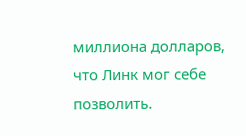миллиона долларов, что Линк мог себе позволить.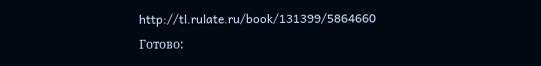http://tl.rulate.ru/book/131399/5864660
Готово: